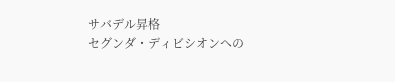サバデル昇格
セグンダ・ディビシオンへの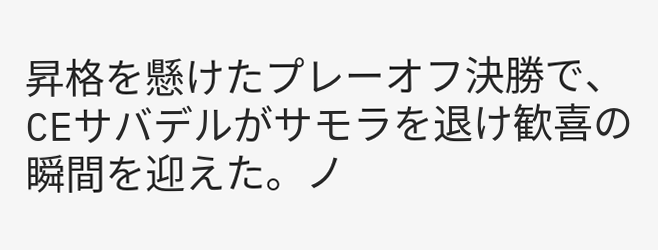昇格を懸けたプレーオフ決勝で、CEサバデルがサモラを退け歓喜の瞬間を迎えた。ノ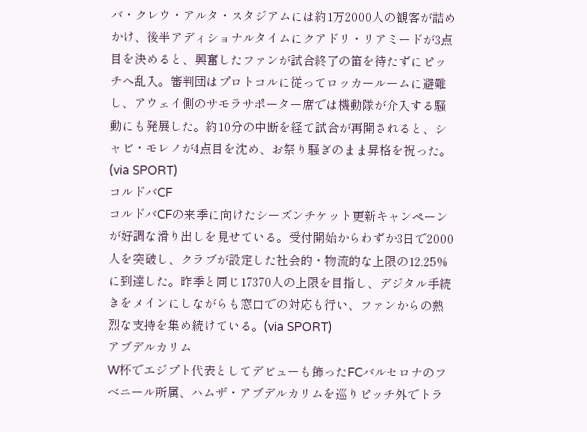バ・クレウ・アルタ・スタジアムには約1万2000人の観客が詰めかけ、後半アディショナルタイムにクアドリ・リアミードが3点目を決めると、興奮したファンが試合終了の笛を待たずにピッチへ乱入。審判団はプロトコルに従ってロッカールームに避難し、アウェイ側のサモラサポーター席では機動隊が介入する騒動にも発展した。約10分の中断を経て試合が再開されると、シャビ・モレノが4点目を沈め、お祭り騒ぎのまま昇格を祝った。(via SPORT)
コルドバCF
コルドバCFの来季に向けたシーズンチケット更新キャンペーンが好調な滑り出しを見せている。受付開始からわずか3日で2000人を突破し、クラブが設定した社会的・物流的な上限の12.25%に到達した。昨季と同じ17370人の上限を目指し、デジタル手続きをメインにしながらも窓口での対応も行い、ファンからの熱烈な支持を集め続けている。(via SPORT)
アブデルカリム
W杯でエジプト代表としてデビューも飾ったFCバルセロナのフベニール所属、ハムザ・アブデルカリムを巡りピッチ外でトラ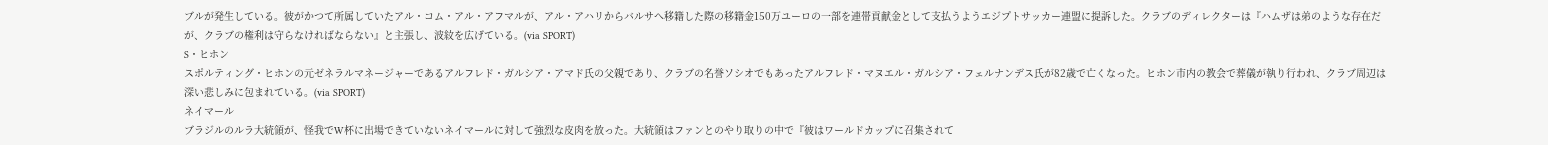ブルが発生している。彼がかつて所属していたアル・コム・アル・アフマルが、アル・アハリからバルサへ移籍した際の移籍金150万ユーロの一部を連帯貢献金として支払うようエジプトサッカー連盟に提訴した。クラブのディレクターは『ハムザは弟のような存在だが、クラブの権利は守らなければならない』と主張し、波紋を広げている。(via SPORT)
S・ヒホン
スポルティング・ヒホンの元ゼネラルマネージャーであるアルフレド・ガルシア・アマド氏の父親であり、クラブの名誉ソシオでもあったアルフレド・マヌエル・ガルシア・フェルナンデス氏が82歳で亡くなった。ヒホン市内の教会で葬儀が執り行われ、クラブ周辺は深い悲しみに包まれている。(via SPORT)
ネイマール
ブラジルのルラ大統領が、怪我でW杯に出場できていないネイマールに対して強烈な皮肉を放った。大統領はファンとのやり取りの中で『彼はワールドカップに召集されて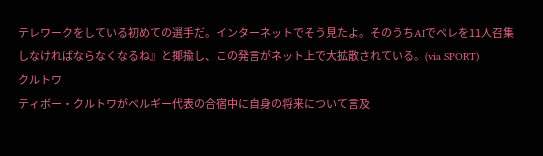テレワークをしている初めての選手だ。インターネットでそう見たよ。そのうちAIでペレを11人召集しなければならなくなるね』と揶揄し、この発言がネット上で大拡散されている。(via SPORT)
クルトワ
ティボー・クルトワがベルギー代表の合宿中に自身の将来について言及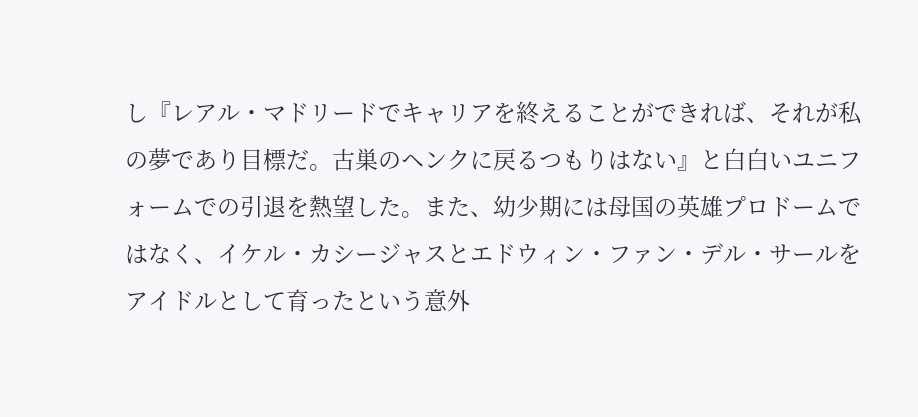し『レアル・マドリードでキャリアを終えることができれば、それが私の夢であり目標だ。古巣のヘンクに戻るつもりはない』と白白いユニフォームでの引退を熱望した。また、幼少期には母国の英雄プロドームではなく、イケル・カシージャスとエドウィン・ファン・デル・サールをアイドルとして育ったという意外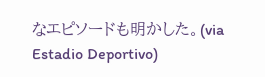なエピソードも明かした。(via Estadio Deportivo)